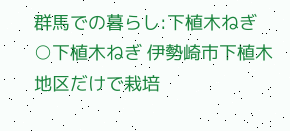群馬での暮らし:下植木ねぎ ○下植木ねぎ 伊勢崎市下植木地区だけで栽培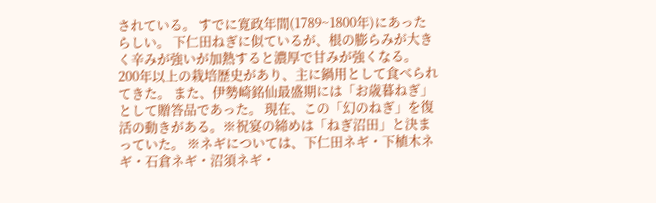されている。 すでに寛政年間(1789~1800年)にあったらしい。 下仁田ねぎに似ているが、根の膨らみが大きく辛みが強いが加熱すると濃厚で甘みが強くなる。 200年以上の栽培歴史があり、主に鍋用として食べられてきた。 また、伊勢崎銘仙最盛期には「お歳暮ねぎ」として贈答品であった。 現在、この「幻のねぎ」を復活の動きがある。※祝宴の締めは「ねぎ沼田」と決まっていた。 ※ネギについては、下仁田ネギ・下植木ネギ・石倉ネギ・沼須ネギ・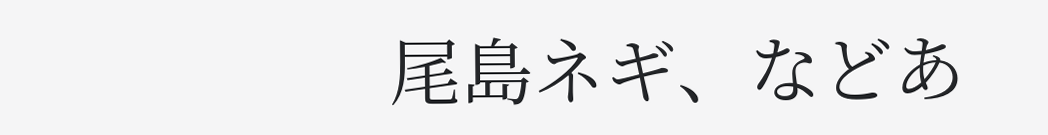尾島ネギ、などあ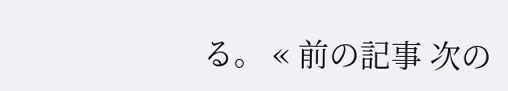る。 « 前の記事 次の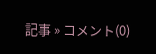記事 » コメント(0)